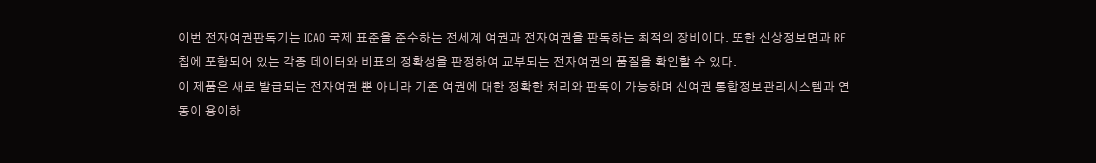이번 전자여권판독기는 ICAO 국제 표준을 준수하는 전세계 여권과 전자여권을 판독하는 최적의 장비이다. 또한 신상정보면과 RF칩에 포함되어 있는 각종 데이터와 비표의 정확성을 판정하여 교부되는 전자여권의 품질을 확인할 수 있다.
이 제품은 새로 발급되는 전자여권 뿐 아니라 기존 여권에 대한 정확한 처리와 판독이 가능하며 신여권 통합정보관리시스템과 연동이 용이하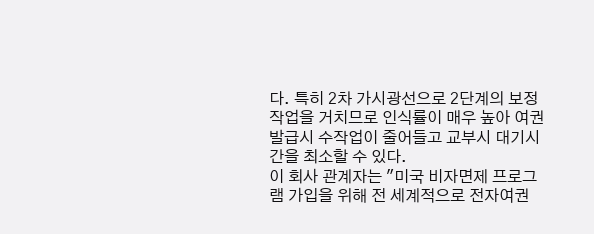다. 특히 2차 가시광선으로 2단계의 보정작업을 거치므로 인식률이 매우 높아 여권 발급시 수작업이 줄어들고 교부시 대기시간을 최소할 수 있다.
이 회사 관계자는 "미국 비자면제 프로그램 가입을 위해 전 세계적으로 전자여권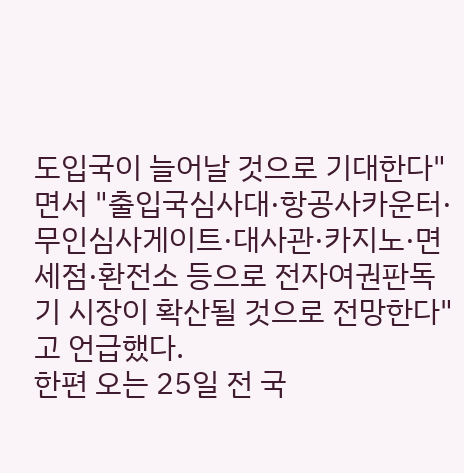도입국이 늘어날 것으로 기대한다"면서 "출입국심사대·항공사카운터·무인심사게이트·대사관·카지노·면세점·환전소 등으로 전자여권판독기 시장이 확산될 것으로 전망한다"고 언급했다.
한편 오는 25일 전 국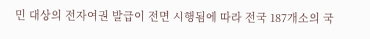민 대상의 전자여권 발급이 전면 시행됨에 따라 전국 187개소의 국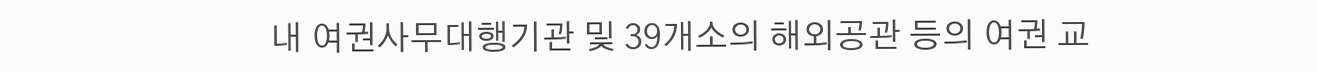내 여권사무대행기관 및 39개소의 해외공관 등의 여권 교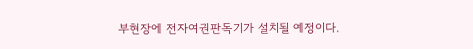부현장에 전자여권판독기가 설치될 예정이다.